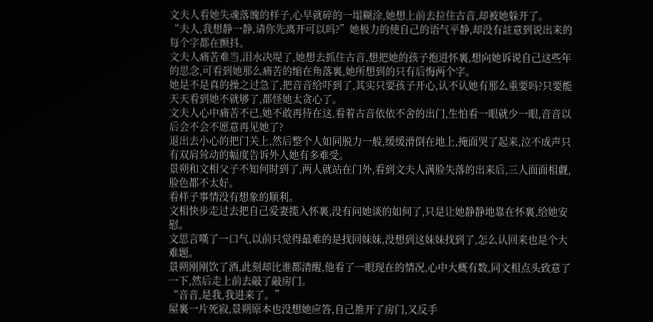文夫人看她失魂落魄的样子,心早就碎的一塌糊涂,她想上前去拉住古音,却被她躲开了。
“夫人,我想静一静,请你先离开可以吗?”她极力的使自己的语气平静,却没有註意到说出来的每个字都在颤抖。
文夫人痛苦难当,泪水决堤了,她想去抓住古音,想把她的孩子抱进怀裏,想向她诉说自己这些年的思念,可看到她那么痛苦的缩在角落裏,她所想到的只有后悔两个字。
她是不是真的操之过急了,把音音给吓到了,其实只要孩子开心,认不认她有那么重要吗?只要能天天看到她不就够了,都怪她太贪心了。
文夫人心中痛苦不已,她不敢再待在这,看着古音依依不舍的出门,生怕看一眼就少一眼,音音以后会不会不愿意再见她了?
退出去小心的把门关上,然后整个人如同脱力一般,缓缓滑倒在地上,掩面哭了起来,泣不成声只有双肩耸动的幅度告诉外人她有多难受。
景朔和文相父子不知何时到了,两人就站在门外,看到文夫人满脸失落的出来后,三人面面相觑,脸色都不太好。
看样子事情没有想象的顺利。
文相快步走过去把自己爱妻揽入怀裏,没有问她谈的如何了,只是让她静静地靠在怀裏,给她安慰。
文思言嘆了一口气,以前只觉得最难的是找回妹妹,没想到这妹妹找到了,怎么认回来也是个大难题。
景朔刚刚饮了酒,此刻却比谁都清醒,他看了一眼现在的情况,心中大概有数,同文相点头致意了一下,然后走上前去敲了敲房门。
“音音,是我,我进来了。”
屋裏一片死寂,景朔原本也没想她应答,自己推开了房门,又反手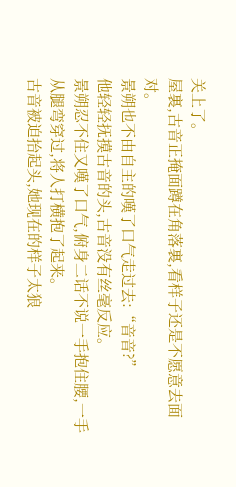关上了。
屋裏,古音正掩面蹲在角落裏,看样子还是不愿意去面对。
景朔也不由自主的嘆了口气走过去:“音音?”
他轻轻抚摸古音的头,古音没有丝毫反应。
景朔忍不住又嘆了口气,俯身二话不说一手抱住腰,一手从腿弯穿过,将人打横抱了起来。
古音被迫抬起头,她现在的样子太狼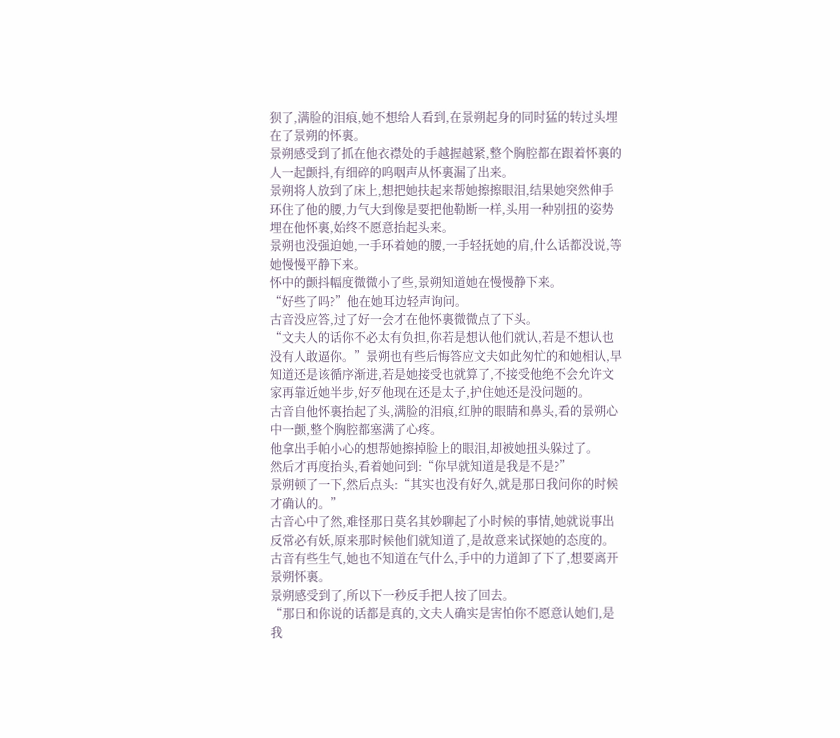狈了,满脸的泪痕,她不想给人看到,在景朔起身的同时猛的转过头埋在了景朔的怀裏。
景朔感受到了抓在他衣襟处的手越握越紧,整个胸腔都在跟着怀裏的人一起颤抖,有细碎的呜咽声从怀裏漏了出来。
景朔将人放到了床上,想把她扶起来帮她擦擦眼泪,结果她突然伸手环住了他的腰,力气大到像是要把他勒断一样,头用一种别扭的姿势埋在他怀裏,始终不愿意抬起头来。
景朔也没强迫她,一手环着她的腰,一手轻抚她的肩,什么话都没说,等她慢慢平静下来。
怀中的颤抖幅度微微小了些,景朔知道她在慢慢静下来。
“好些了吗?”他在她耳边轻声询问。
古音没应答,过了好一会才在他怀裏微微点了下头。
“文夫人的话你不必太有负担,你若是想认他们就认,若是不想认也没有人敢逼你。”景朔也有些后悔答应文夫如此匆忙的和她相认,早知道还是该循序渐进,若是她接受也就算了,不接受他绝不会允许文家再靠近她半步,好歹他现在还是太子,护住她还是没问题的。
古音自他怀裏抬起了头,满脸的泪痕,红肿的眼睛和鼻头,看的景朔心中一颤,整个胸腔都塞满了心疼。
他拿出手帕小心的想帮她擦掉脸上的眼泪,却被她扭头躲过了。
然后才再度抬头,看着她问到:“你早就知道是我是不是?”
景朔顿了一下,然后点头:“其实也没有好久,就是那日我问你的时候才确认的。”
古音心中了然,难怪那日莫名其妙聊起了小时候的事情,她就说事出反常必有妖,原来那时候他们就知道了,是故意来试探她的态度的。
古音有些生气,她也不知道在气什么,手中的力道卸了下了,想要离开景朔怀裏。
景朔感受到了,所以下一秒反手把人按了回去。
“那日和你说的话都是真的,文夫人确实是害怕你不愿意认她们,是我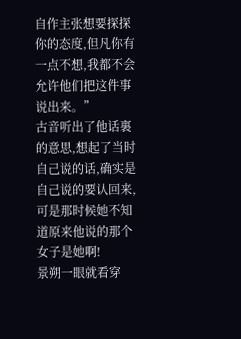自作主张想要探探你的态度,但凡你有一点不想,我都不会允许他们把这件事说出来。”
古音听出了他话裏的意思,想起了当时自己说的话,确实是自己说的要认回来,可是那时候她不知道原来他说的那个女子是她啊!
景朔一眼就看穿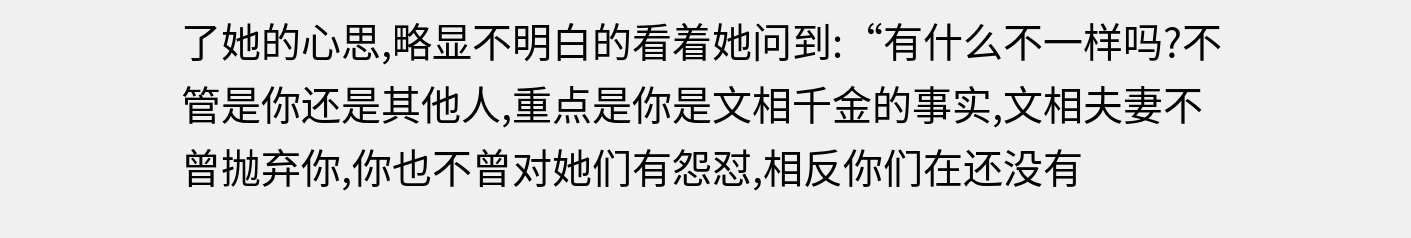了她的心思,略显不明白的看着她问到:“有什么不一样吗?不管是你还是其他人,重点是你是文相千金的事实,文相夫妻不曾抛弃你,你也不曾对她们有怨怼,相反你们在还没有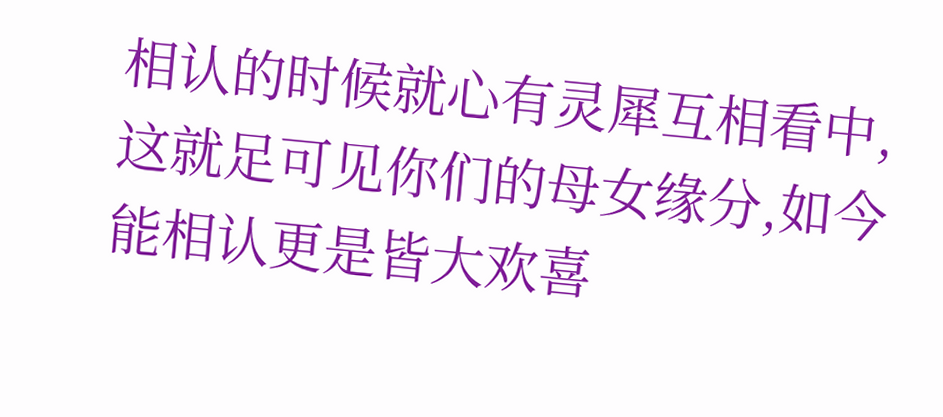相认的时候就心有灵犀互相看中,这就足可见你们的母女缘分,如今能相认更是皆大欢喜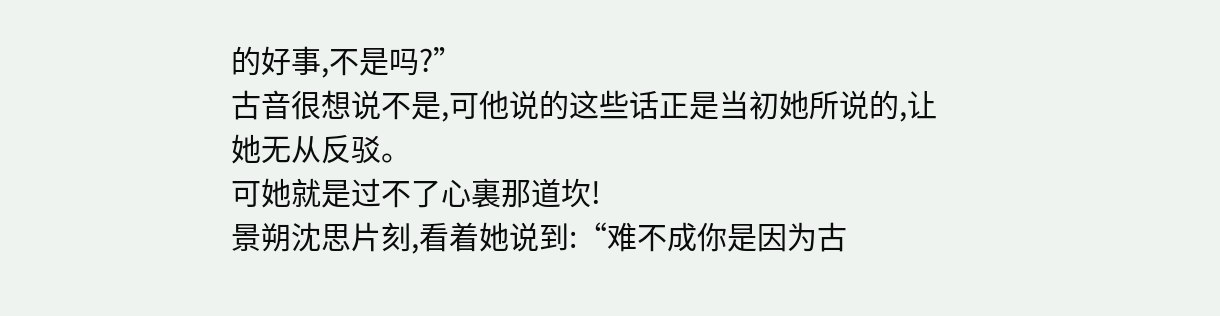的好事,不是吗?”
古音很想说不是,可他说的这些话正是当初她所说的,让她无从反驳。
可她就是过不了心裏那道坎!
景朔沈思片刻,看着她说到:“难不成你是因为古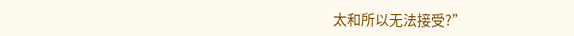太和所以无法接受?”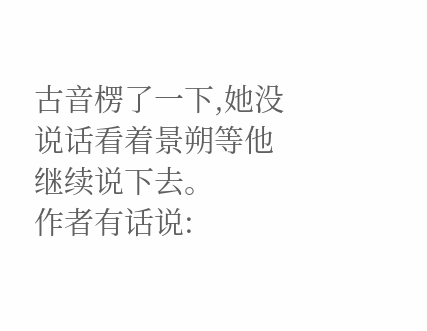古音楞了一下,她没说话看着景朔等他继续说下去。
作者有话说: